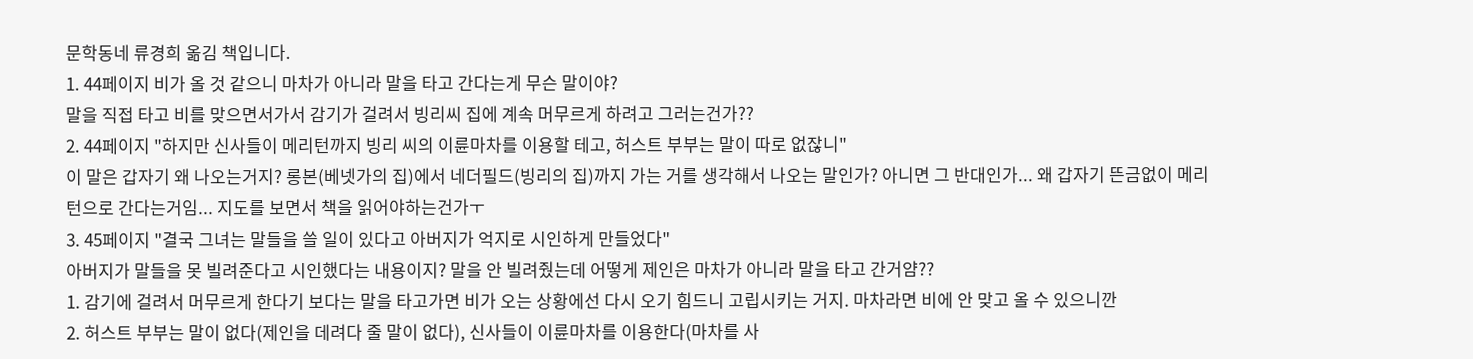문학동네 류경희 옮김 책입니다.
1. 44페이지 비가 올 것 같으니 마차가 아니라 말을 타고 간다는게 무슨 말이야?
말을 직접 타고 비를 맞으면서가서 감기가 걸려서 빙리씨 집에 계속 머무르게 하려고 그러는건가??
2. 44페이지 "하지만 신사들이 메리턴까지 빙리 씨의 이륜마차를 이용할 테고, 허스트 부부는 말이 따로 없잖니"
이 말은 갑자기 왜 나오는거지? 롱본(베넷가의 집)에서 네더필드(빙리의 집)까지 가는 거를 생각해서 나오는 말인가? 아니면 그 반대인가... 왜 갑자기 뜬금없이 메리턴으로 간다는거임... 지도를 보면서 책을 읽어야하는건가ㅜ
3. 45페이지 "결국 그녀는 말들을 쓸 일이 있다고 아버지가 억지로 시인하게 만들었다"
아버지가 말들을 못 빌려준다고 시인했다는 내용이지? 말을 안 빌려줬는데 어떻게 제인은 마차가 아니라 말을 타고 간거얌??
1. 감기에 걸려서 머무르게 한다기 보다는 말을 타고가면 비가 오는 상황에선 다시 오기 힘드니 고립시키는 거지. 마차라면 비에 안 맞고 올 수 있으니깐
2. 허스트 부부는 말이 없다(제인을 데려다 줄 말이 없다), 신사들이 이륜마차를 이용한다(마차를 사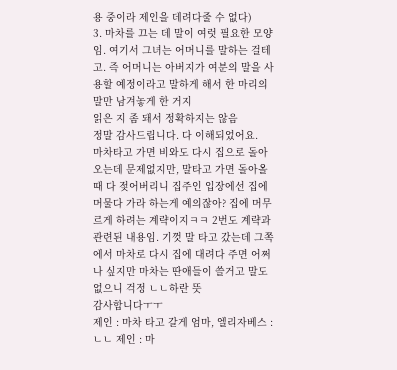용 중이라 제인을 데려다줄 수 없다)
3. 마차를 끄는 데 말이 여럿 필요한 모양임. 여기서 그녀는 어머니를 말하는 걸테고. 즉 어머니는 아버지가 여분의 말을 사용할 예정이라고 말하게 해서 한 마리의 말만 남겨놓게 한 거지
읽은 지 좀 돼서 정확하지는 않음
정말 감사드립니다. 다 이해되었어요.
마차타고 가면 비와도 다시 집으로 돌아오는데 문제없지만, 말타고 가면 돌아올때 다 젖어버리니 집주인 입장에선 집에 머물다 가라 하는게 예의잖아? 집에 머무르게 하려는 계략이지ㅋㅋ 2번도 계략과 관련된 내용임. 기껏 말 타고 갔는데 그쪽에서 마차로 다시 집에 대려다 주면 어쩌나 싶지만 마차는 딴애들이 쓸거고 말도 없으니 걱정 ㄴㄴ하란 뜻
감사합니다ㅜㅜ
제인 : 마차 타고 갈게 엄마, 엘리자베스 : ㄴㄴ 제인 : 마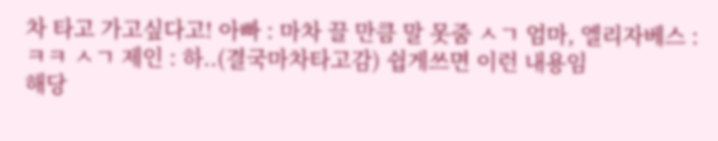차 타고 가고싶다고! 아빠 : 마차 끌 만큼 말 못줌 ㅅㄱ 엄마, 엘리자베스 : ㅋㅋ ㅅㄱ 제인 : 하..(결국마차타고감) 쉽게쓰면 이런 내용임
해당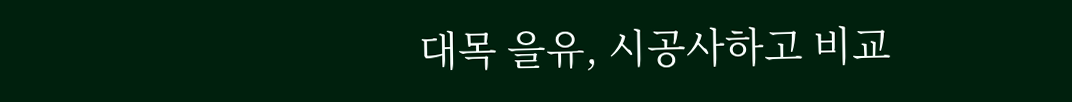대목 을유, 시공사하고 비교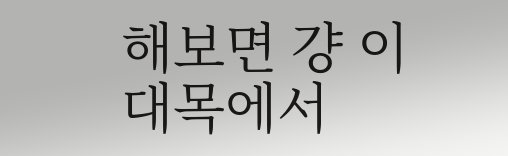해보면 걍 이 대목에서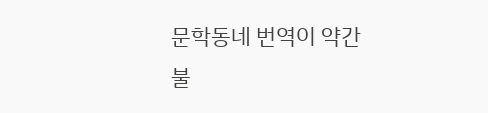문학동네 번역이 약간 불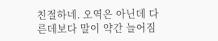친절하네. 오역은 아닌데 다른데보다 말이 약간 늘어짐